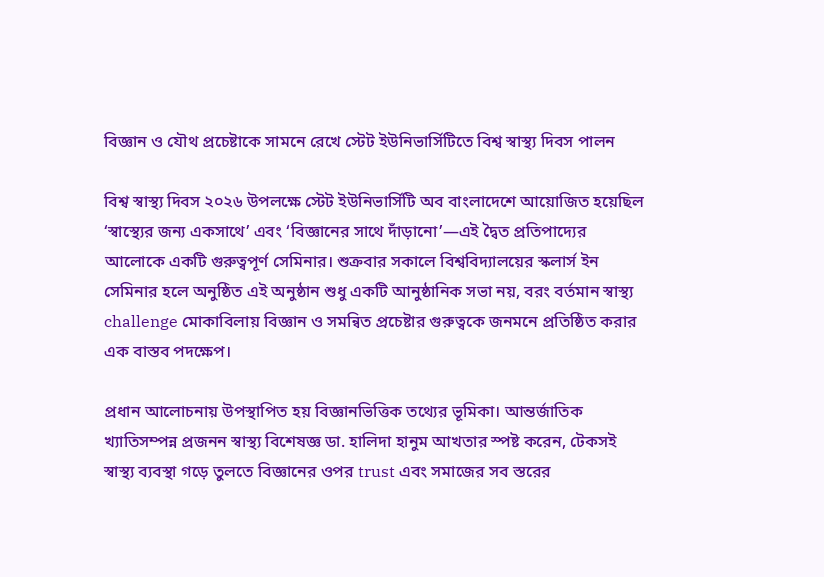বিজ্ঞান ও যৌথ প্রচেষ্টাকে সামনে রেখে স্টেট ইউনিভার্সিটিতে বিশ্ব স্বাস্থ্য দিবস পালন

বিশ্ব স্বাস্থ্য দিবস ২০২৬ উপলক্ষে স্টেট ইউনিভার্সিটি অব বাংলাদেশে আয়োজিত হয়েছিল ‘স্বাস্থ্যের জন্য একসাথে’ এবং ‘বিজ্ঞানের সাথে দাঁড়ানো’—এই দ্বৈত প্রতিপাদ্যের আলোকে একটি গুরুত্বপূর্ণ সেমিনার। শুক্রবার সকালে বিশ্ববিদ্যালয়ের স্কলার্স ইন সেমিনার হলে অনুষ্ঠিত এই অনুষ্ঠান শুধু একটি আনুষ্ঠানিক সভা নয়, বরং বর্তমান স্বাস্থ্য challenge মোকাবিলায় বিজ্ঞান ও সমন্বিত প্রচেষ্টার গুরুত্বকে জনমনে প্রতিষ্ঠিত করার এক বাস্তব পদক্ষেপ।

প্রধান আলোচনায় উপস্থাপিত হয় বিজ্ঞানভিত্তিক তথ্যের ভূমিকা। আন্তর্জাতিক খ্যাতিসম্পন্ন প্রজনন স্বাস্থ্য বিশেষজ্ঞ ডা. হালিদা হানুম আখতার স্পষ্ট করেন, টেকসই স্বাস্থ্য ব্যবস্থা গড়ে তুলতে বিজ্ঞানের ওপর trust এবং সমাজের সব স্তরের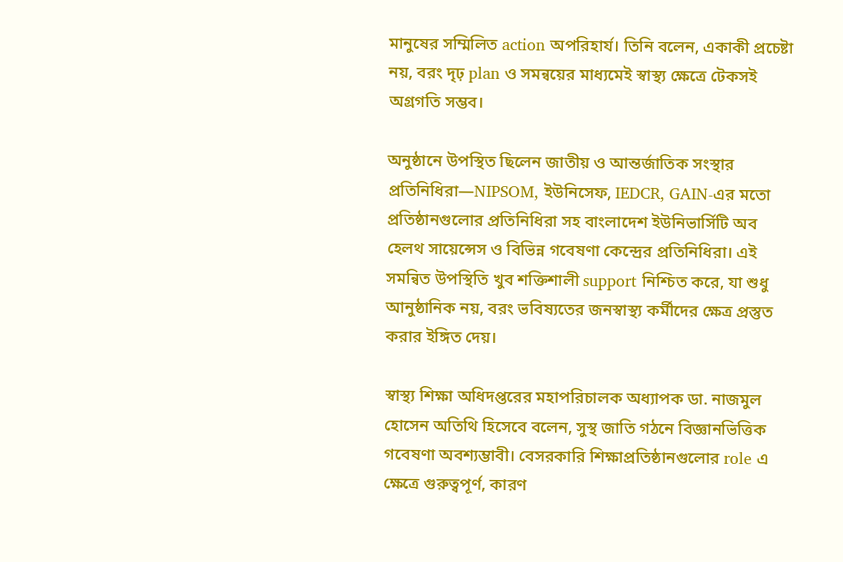মানুষের সম্মিলিত action অপরিহার্য। তিনি বলেন, একাকী প্রচেষ্টা নয়, বরং দৃঢ় plan ও সমন্বয়ের মাধ্যমেই স্বাস্থ্য ক্ষেত্রে টেকসই অগ্রগতি সম্ভব।

অনুষ্ঠানে উপস্থিত ছিলেন জাতীয় ও আন্তর্জাতিক সংস্থার প্রতিনিধিরা—NIPSOM, ইউনিসেফ, IEDCR, GAIN-এর মতো প্রতিষ্ঠানগুলোর প্রতিনিধিরা সহ বাংলাদেশ ইউনিভার্সিটি অব হেলথ সায়েন্সেস ও বিভিন্ন গবেষণা কেন্দ্রের প্রতিনিধিরা। এই সমন্বিত উপস্থিতি খুব শক্তিশালী support নিশ্চিত করে, যা শুধু আনুষ্ঠানিক নয়, বরং ভবিষ্যতের জনস্বাস্থ্য কর্মীদের ক্ষেত্র প্রস্তুত করার ইঙ্গিত দেয়।

স্বাস্থ্য শিক্ষা অধিদপ্তরের মহাপরিচালক অধ্যাপক ডা. নাজমুল হোসেন অতিথি হিসেবে বলেন, সুস্থ জাতি গঠনে বিজ্ঞানভিত্তিক গবেষণা অবশ্যম্ভাবী। বেসরকারি শিক্ষাপ্রতিষ্ঠানগুলোর role এ ক্ষেত্রে গুরুত্বপূর্ণ, কারণ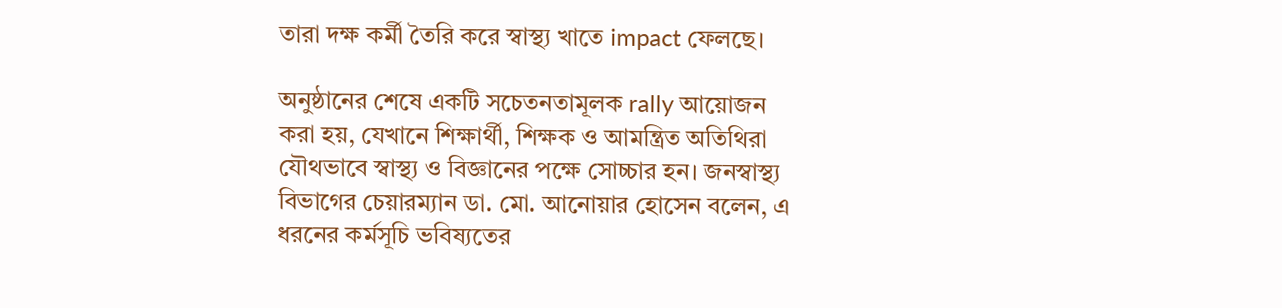তারা দক্ষ কর্মী তৈরি করে স্বাস্থ্য খাতে impact ফেলছে।

অনুষ্ঠানের শেষে একটি সচেতনতামূলক rally আয়োজন করা হয়, যেখানে শিক্ষার্থী, শিক্ষক ও আমন্ত্রিত অতিথিরা যৌথভাবে স্বাস্থ্য ও বিজ্ঞানের পক্ষে সোচ্চার হন। জনস্বাস্থ্য বিভাগের চেয়ারম্যান ডা. মো. আনোয়ার হোসেন বলেন, এ ধরনের কর্মসূচি ভবিষ্যতের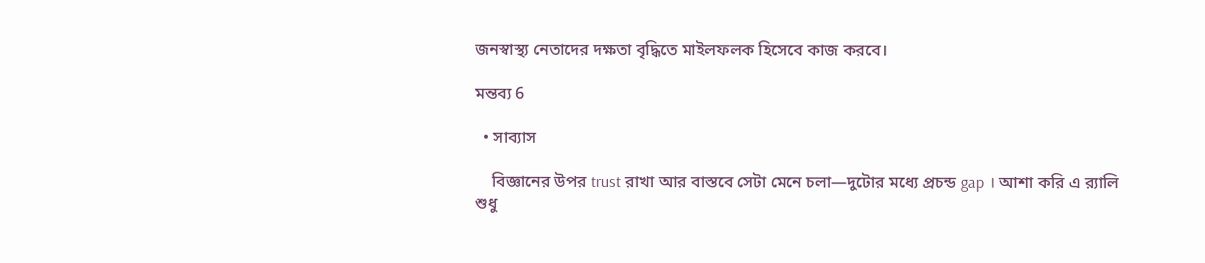জনস্বাস্থ্য নেতাদের দক্ষতা বৃদ্ধিতে মাইলফলক হিসেবে কাজ করবে।

মন্তব্য 6

  • সাব্যাস

    বিজ্ঞানের উপর trust রাখা আর বাস্তবে সেটা মেনে চলা—দুটোর মধ্যে প্রচন্ড gap । আশা করি এ র‍্যালি শুধু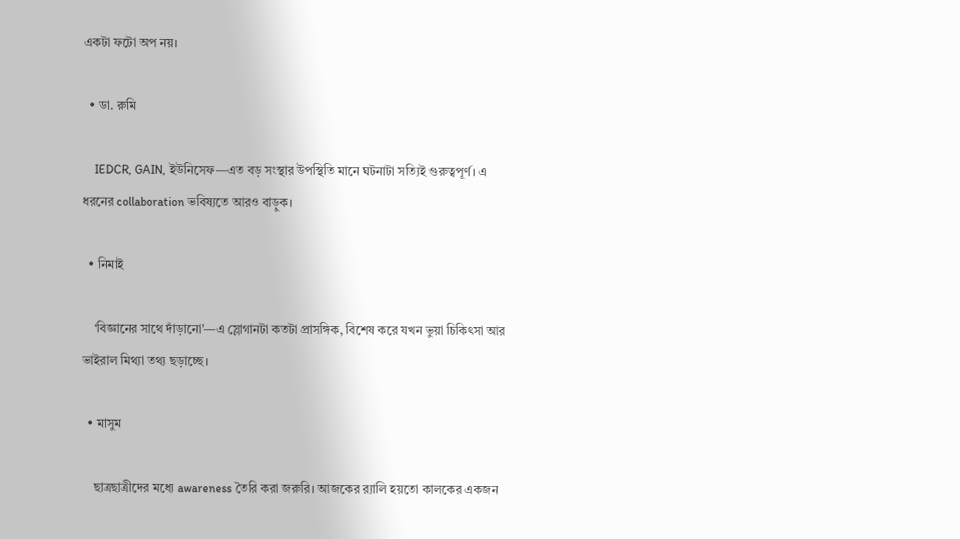একটা ফটো অপ নয়।

  • ডা. রুমি

    IEDCR, GAIN, ইউনিসেফ—এত বড় সংস্থার উপস্থিতি মানে ঘটনাটা সত্যিই গুরুত্বপূর্ণ। এ ধরনের collaboration ভবিষ্যতে আরও বাড়ুক।

  • নিমাই

    ‘বিজ্ঞানের সাথে দাঁড়ানো’—এ স্লোগানটা কতটা প্রাসঙ্গিক, বিশেষ করে যখন ভুয়া চিকিৎসা আর ভাইরাল মিথ্যা তথ্য ছড়াচ্ছে।

  • মাসুম

    ছাত্রছাত্রীদের মধ্যে awareness তৈরি করা জরুরি। আজকের র‍্যালি হয়তো কালকের একজন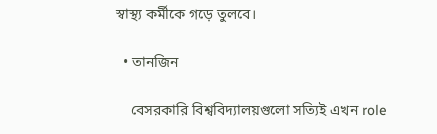স্বাস্থ্য কর্মীকে গড়ে তুলবে।

  • তানজিন

    বেসরকারি বিশ্ববিদ্যালয়গুলো সত্যিই এখন role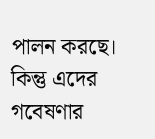পালন করছে। কিন্তু এদের গবেষণার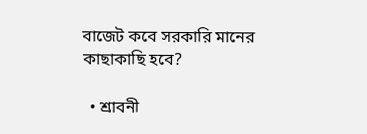বাজেট কবে সরকারি মানের কাছাকাছি হবে?

  • শ্রাবনী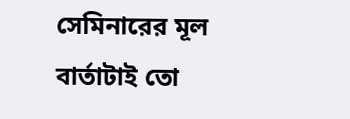সেমিনারের মূল বার্তাটাই তো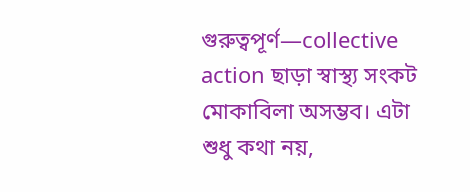গুরুত্বপূর্ণ—collective action ছাড়া স্বাস্থ্য সংকট মোকাবিলা অসম্ভব। এটা শুধু কথা নয়,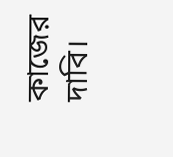কাজের দাবি।